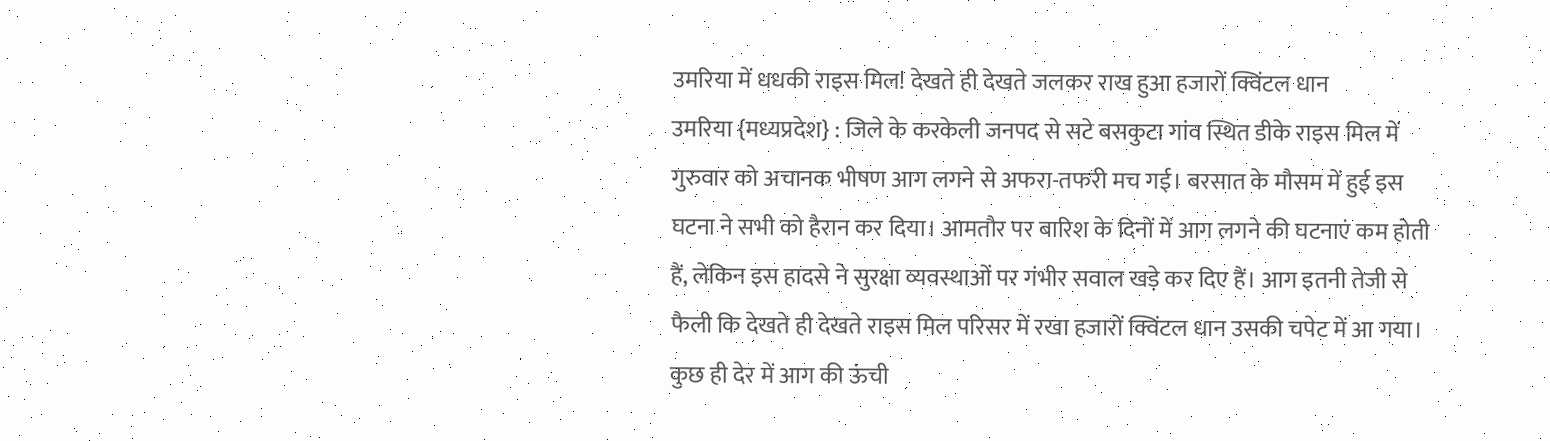उमरिया में धधकी राइस मिल! देखते ही देखते जलकर राख हुआ हजारों क्विंटल धान
उमरिया {मध्यप्रदेश} : जिले के करकेली जनपद से सटे बसकुटा गांव स्थित डीके राइस मिल में गुरुवार को अचानक भीषण आग लगने से अफरा-तफरी मच गई। बरसात के मौसम में हुई इस घटना ने सभी को हैरान कर दिया। आमतौर पर बारिश के दिनों में आग लगने की घटनाएं कम होती हैं, लेकिन इस हादसे ने सुरक्षा व्यवस्थाओं पर गंभीर सवाल खड़े कर दिए हैं। आग इतनी तेजी से फैली कि देखते ही देखते राइस मिल परिसर में रखा हजारों क्विंटल धान उसकी चपेट में आ गया। कुछ ही देर में आग की ऊंची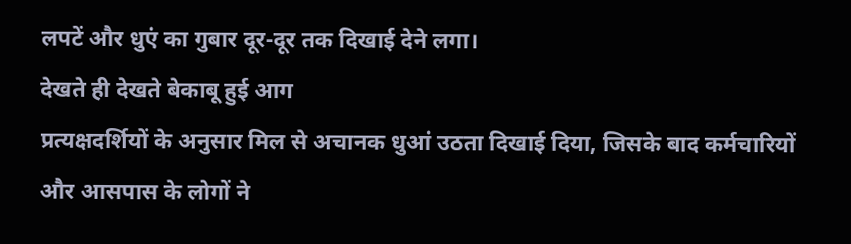लपटें और धुएं का गुबार दूर-दूर तक दिखाई देने लगा।
देखते ही देखते बेकाबू हुई आग
प्रत्यक्षदर्शियों के अनुसार मिल से अचानक धुआं उठता दिखाई दिया, जिसके बाद कर्मचारियों और आसपास के लोगों ने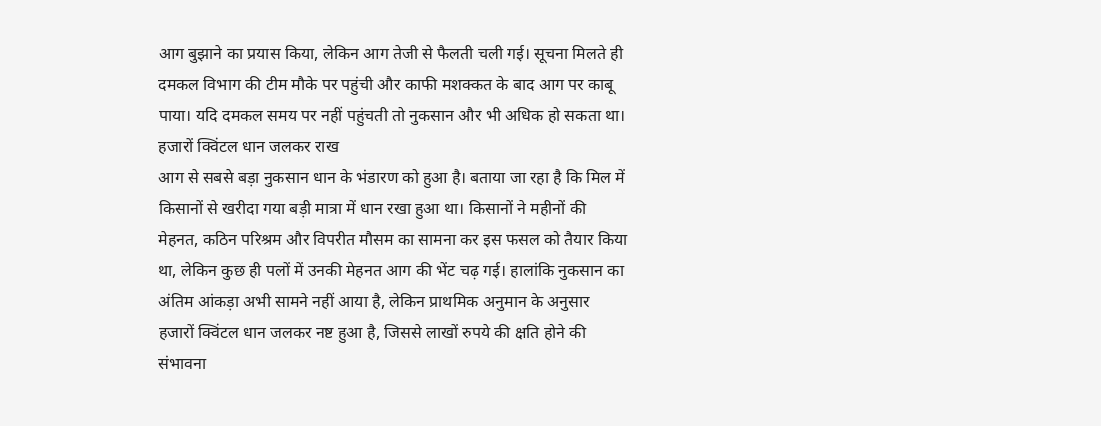आग बुझाने का प्रयास किया, लेकिन आग तेजी से फैलती चली गई। सूचना मिलते ही दमकल विभाग की टीम मौके पर पहुंची और काफी मशक्कत के बाद आग पर काबू पाया। यदि दमकल समय पर नहीं पहुंचती तो नुकसान और भी अधिक हो सकता था।
हजारों क्विंटल धान जलकर राख
आग से सबसे बड़ा नुकसान धान के भंडारण को हुआ है। बताया जा रहा है कि मिल में किसानों से खरीदा गया बड़ी मात्रा में धान रखा हुआ था। किसानों ने महीनों की मेहनत, कठिन परिश्रम और विपरीत मौसम का सामना कर इस फसल को तैयार किया था, लेकिन कुछ ही पलों में उनकी मेहनत आग की भेंट चढ़ गई। हालांकि नुकसान का अंतिम आंकड़ा अभी सामने नहीं आया है, लेकिन प्राथमिक अनुमान के अनुसार हजारों क्विंटल धान जलकर नष्ट हुआ है, जिससे लाखों रुपये की क्षति होने की संभावना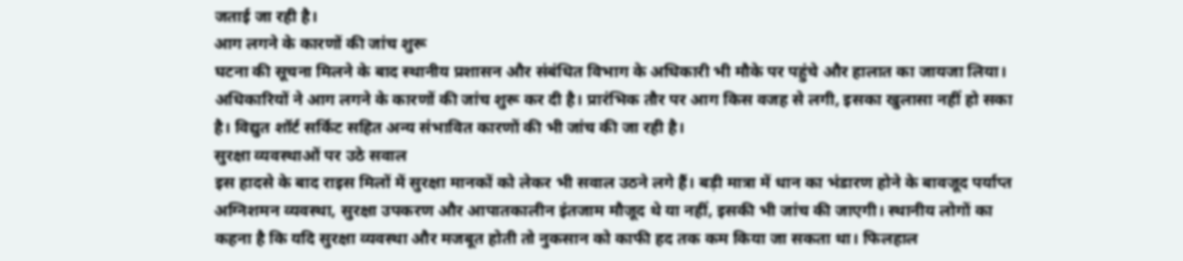जताई जा रही है।
आग लगने के कारणों की जांच शुरू
घटना की सूचना मिलने के बाद स्थानीय प्रशासन और संबंधित विभाग के अधिकारी भी मौके पर पहुंचे और हालात का जायजा लिया। अधिकारियों ने आग लगने के कारणों की जांच शुरू कर दी है। प्रारंभिक तौर पर आग किस वजह से लगी, इसका खुलासा नहीं हो सका है। विद्युत शॉर्ट सर्किट सहित अन्य संभावित कारणों की भी जांच की जा रही है।
सुरक्षा व्यवस्थाओं पर उठे सवाल
इस हादसे के बाद राइस मिलों में सुरक्षा मानकों को लेकर भी सवाल उठने लगे हैं। बड़ी मात्रा में धान का भंडारण होने के बावजूद पर्याप्त अग्निशमन व्यवस्था, सुरक्षा उपकरण और आपातकालीन इंतजाम मौजूद थे या नहीं, इसकी भी जांच की जाएगी। स्थानीय लोगों का कहना है कि यदि सुरक्षा व्यवस्था और मजबूत होती तो नुकसान को काफी हद तक कम किया जा सकता था। फिलहाल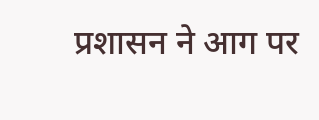प्रशासन ने आग पर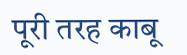पूरी तरह काबू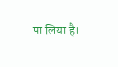पा लिया है।